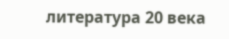литература 20 века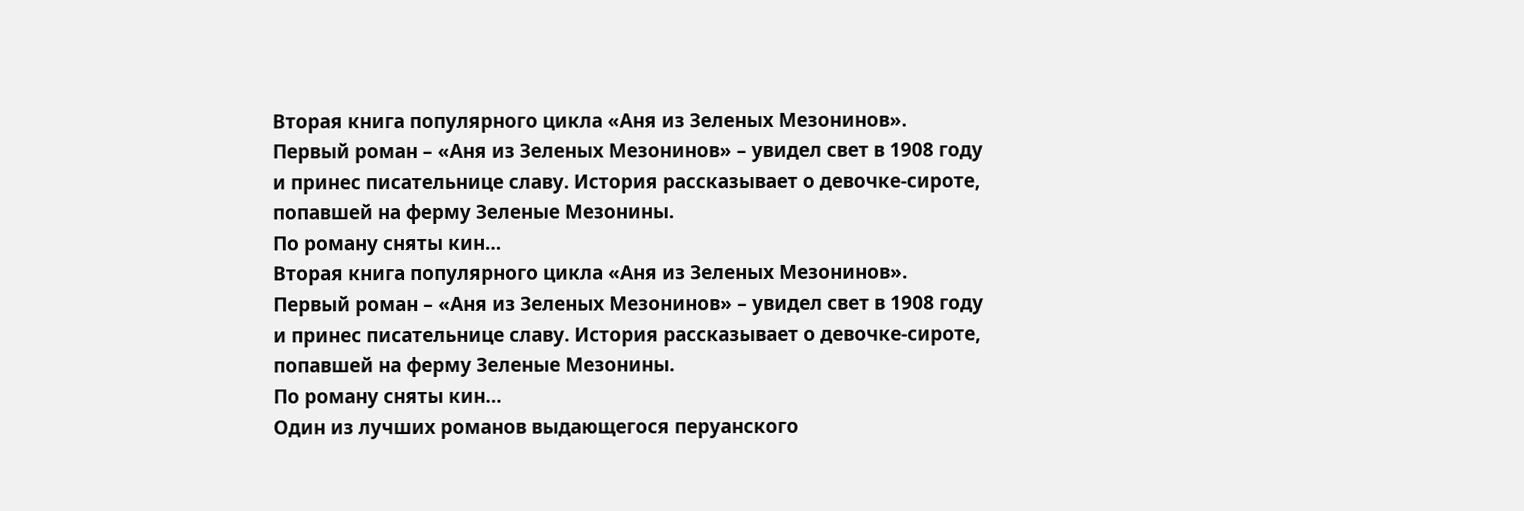Вторая книга популярного цикла «Аня из Зеленых Мезонинов».
Первый роман – «Аня из Зеленых Мезонинов» – увидел свет в 1908 году и принес писательнице славу. История рассказывает о девочке‑сироте, попавшей на ферму Зеленые Мезонины.
По роману сняты кин…
Вторая книга популярного цикла «Аня из Зеленых Мезонинов».
Первый роман – «Аня из Зеленых Мезонинов» – увидел свет в 1908 году и принес писательнице славу. История рассказывает о девочке‑сироте, попавшей на ферму Зеленые Мезонины.
По роману сняты кин…
Один из лучших романов выдающегося перуанского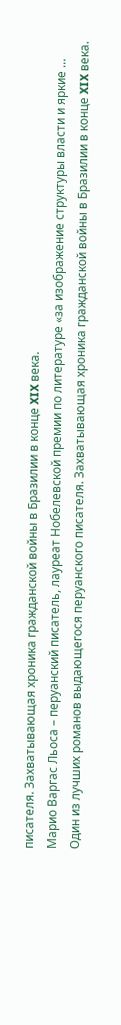писателя. Захватывающая хроника гражданской войны в Бразилии в конце XIX века.
Марио Варгас Льоса – перуанский писатель, лауреат Нобелевской премии по литературе «за изображение структуры власти и яркие …
Один из лучших романов выдающегося перуанского писателя. Захватывающая хроника гражданской войны в Бразилии в конце XIX века.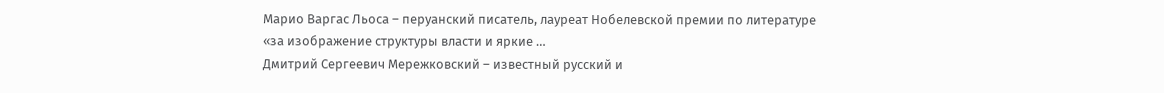Марио Варгас Льоса – перуанский писатель, лауреат Нобелевской премии по литературе «за изображение структуры власти и яркие …
Дмитрий Сергеевич Мережковский – известный русский и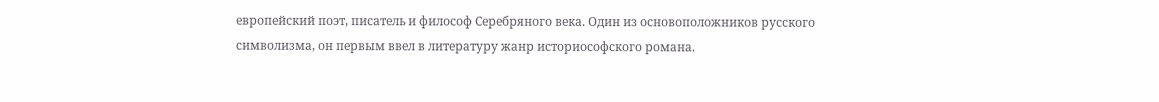европейский поэт, писатель и философ Серебряного века. Один из основоположников русского символизма, он первым ввел в литературу жанр историософского романа.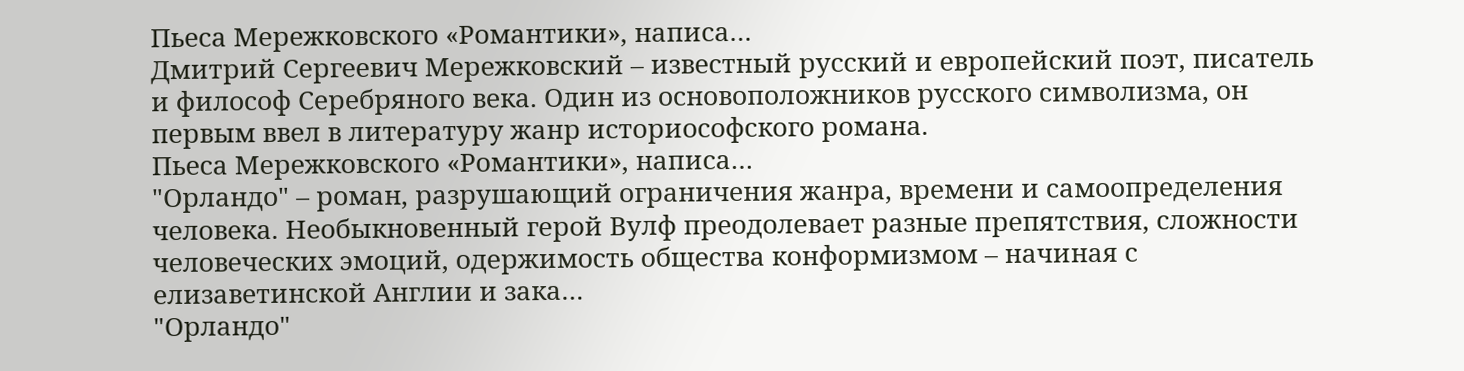Пьеса Мережковского «Романтики», написа…
Дмитрий Сергеевич Мережковский – известный русский и европейский поэт, писатель и философ Серебряного века. Один из основоположников русского символизма, он первым ввел в литературу жанр историософского романа.
Пьеса Мережковского «Романтики», написа…
"Орландо" – роман, разрушающий ограничения жанра, времени и самоопределения человека. Необыкновенный герой Вулф преодолевает разные препятствия, сложности человеческих эмоций, одержимость общества конформизмом – начиная с елизаветинской Англии и зака…
"Орландо"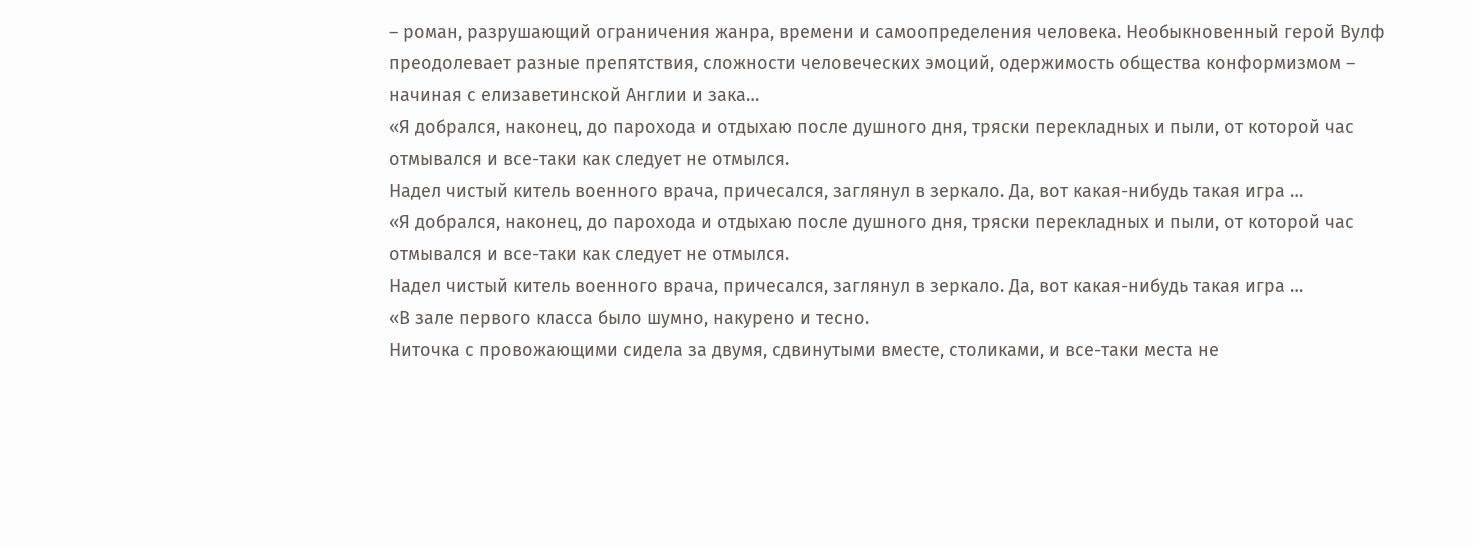– роман, разрушающий ограничения жанра, времени и самоопределения человека. Необыкновенный герой Вулф преодолевает разные препятствия, сложности человеческих эмоций, одержимость общества конформизмом – начиная с елизаветинской Англии и зака…
«Я добрался, наконец, до парохода и отдыхаю после душного дня, тряски перекладных и пыли, от которой час отмывался и все-таки как следует не отмылся.
Надел чистый китель военного врача, причесался, заглянул в зеркало. Да, вот какая-нибудь такая игра …
«Я добрался, наконец, до парохода и отдыхаю после душного дня, тряски перекладных и пыли, от которой час отмывался и все-таки как следует не отмылся.
Надел чистый китель военного врача, причесался, заглянул в зеркало. Да, вот какая-нибудь такая игра …
«В зале первого класса было шумно, накурено и тесно.
Ниточка с провожающими сидела за двумя, сдвинутыми вместе, столиками, и все-таки места не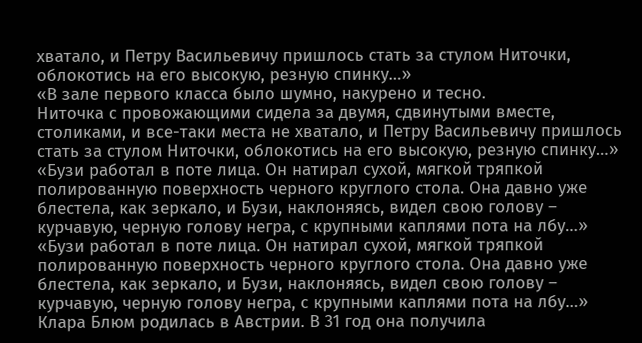хватало, и Петру Васильевичу пришлось стать за стулом Ниточки, облокотись на его высокую, резную спинку…»
«В зале первого класса было шумно, накурено и тесно.
Ниточка с провожающими сидела за двумя, сдвинутыми вместе, столиками, и все-таки места не хватало, и Петру Васильевичу пришлось стать за стулом Ниточки, облокотись на его высокую, резную спинку…»
«Бузи работал в поте лица. Он натирал сухой, мягкой тряпкой полированную поверхность черного круглого стола. Она давно уже блестела, как зеркало, и Бузи, наклоняясь, видел свою голову – курчавую, черную голову негра, с крупными каплями пота на лбу…»
«Бузи работал в поте лица. Он натирал сухой, мягкой тряпкой полированную поверхность черного круглого стола. Она давно уже блестела, как зеркало, и Бузи, наклоняясь, видел свою голову – курчавую, черную голову негра, с крупными каплями пота на лбу…»
Клара Блюм родилась в Австрии. В 31 год она получила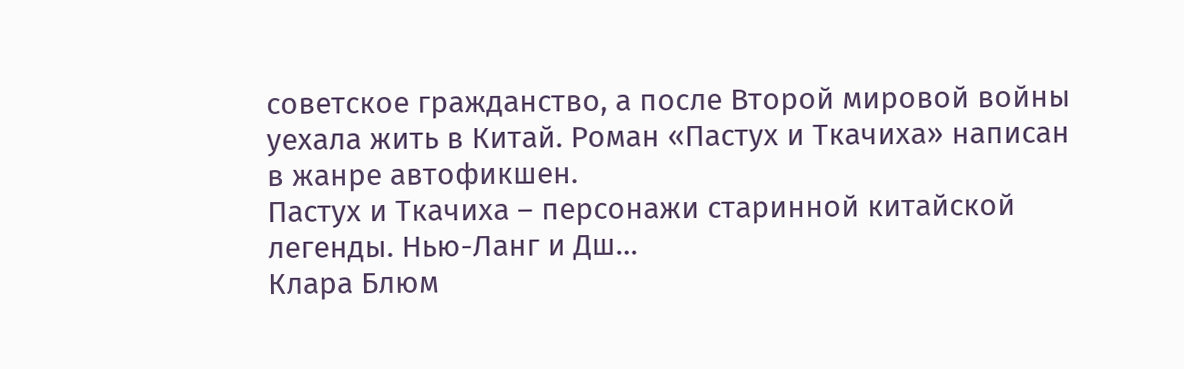советское гражданство, а после Второй мировой войны уехала жить в Китай. Роман «Пастух и Ткачиха» написан в жанре автофикшен.
Пастух и Ткачиха – персонажи старинной китайской легенды. Нью-Ланг и Дш…
Клара Блюм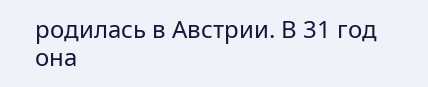родилась в Австрии. В 31 год она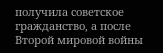получила советское гражданство, а после Второй мировой войны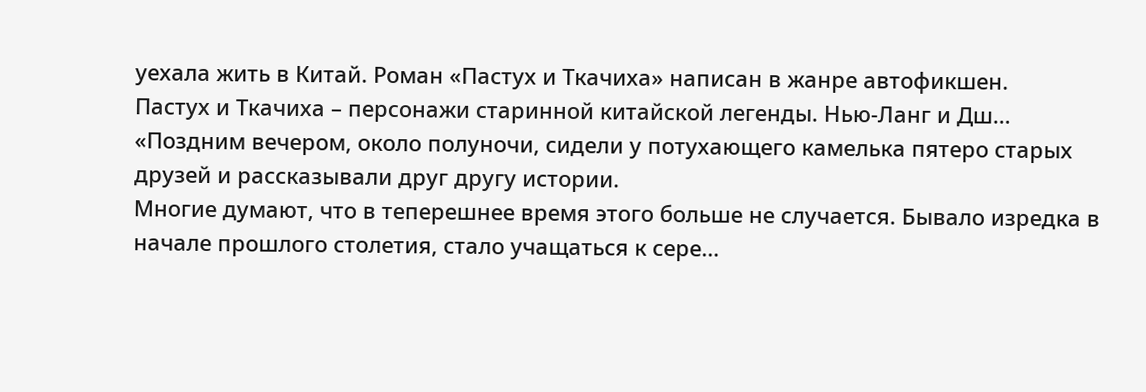уехала жить в Китай. Роман «Пастух и Ткачиха» написан в жанре автофикшен.
Пастух и Ткачиха – персонажи старинной китайской легенды. Нью-Ланг и Дш…
«Поздним вечером, около полуночи, сидели у потухающего камелька пятеро старых друзей и рассказывали друг другу истории.
Многие думают, что в теперешнее время этого больше не случается. Бывало изредка в начале прошлого столетия, стало учащаться к сере…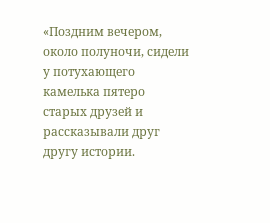«Поздним вечером, около полуночи, сидели у потухающего камелька пятеро старых друзей и рассказывали друг другу истории.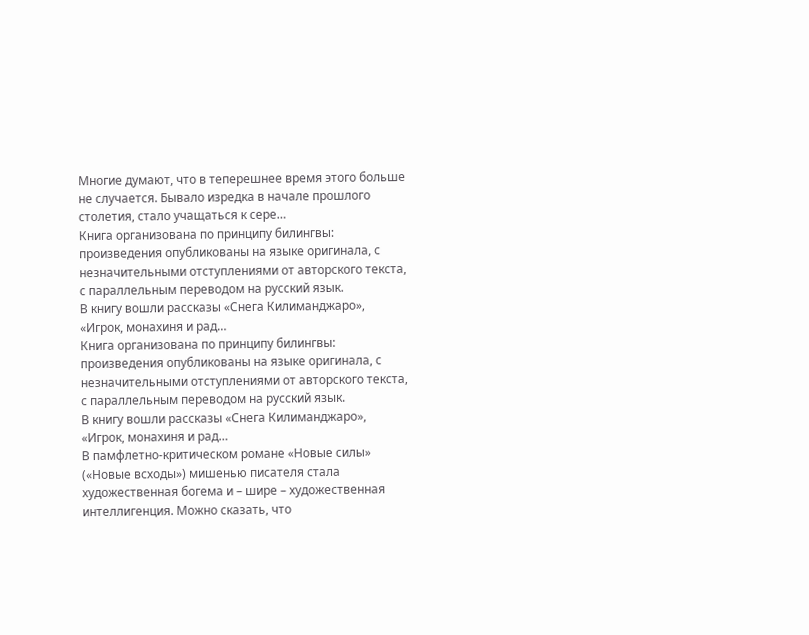Многие думают, что в теперешнее время этого больше не случается. Бывало изредка в начале прошлого столетия, стало учащаться к сере…
Книга организована по принципу билингвы: произведения опубликованы на языке оригинала, с незначительными отступлениями от авторского текста, с параллельным переводом на русский язык.
В книгу вошли рассказы «Снега Килиманджаро», «Игрок, монахиня и рад…
Книга организована по принципу билингвы: произведения опубликованы на языке оригинала, с незначительными отступлениями от авторского текста, с параллельным переводом на русский язык.
В книгу вошли рассказы «Снега Килиманджаро», «Игрок, монахиня и рад…
В памфлетно-критическом романе «Новые силы» («Новые всходы») мишенью писателя стала художественная богема и – шире – художественная интеллигенция. Можно сказать, что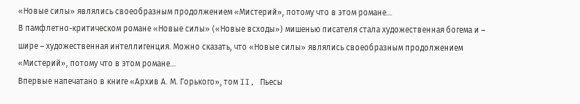«Новые силы» являлись своеобразным продолжением «Мистерий», потому что в этом романе…
В памфлетно-критическом романе «Новые силы» («Новые всходы») мишенью писателя стала художественная богема и – шире – художественная интеллигенция. Можно сказать, что «Новые силы» являлись своеобразным продолжением «Мистерий», потому что в этом романе…
Впервые напечатано в книге «Архив А. М. Горького», том II, Пьесы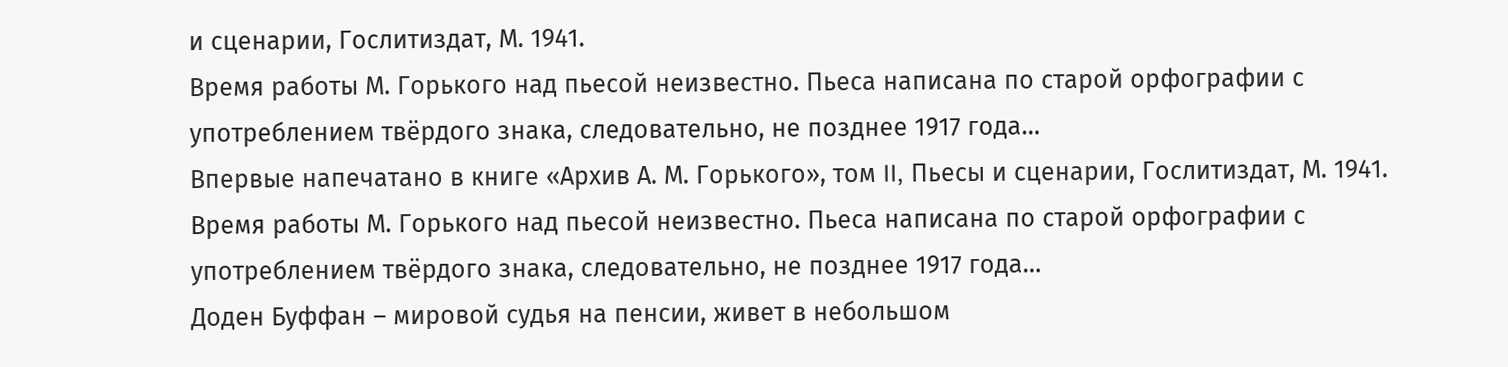и сценарии, Гослитиздат, М. 1941.
Время работы М. Горького над пьесой неизвестно. Пьеса написана по старой орфографии с употреблением твёрдого знака, следовательно, не позднее 1917 года…
Впервые напечатано в книге «Архив А. М. Горького», том II, Пьесы и сценарии, Гослитиздат, М. 1941.
Время работы М. Горького над пьесой неизвестно. Пьеса написана по старой орфографии с употреблением твёрдого знака, следовательно, не позднее 1917 года…
Доден Буффан – мировой судья на пенсии, живет в небольшом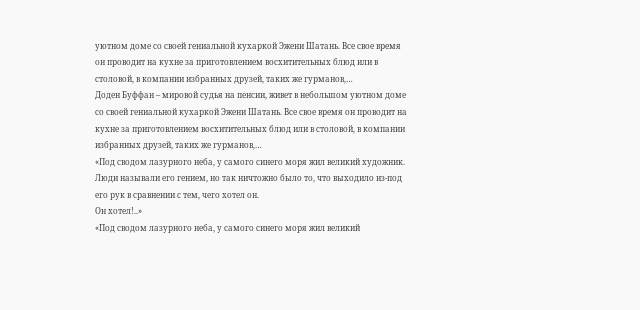уютном доме со своей гениальной кухаркой Эжени Шатань. Все свое время он проводит на кухне за приготовлением восхитительных блюд или в столовой, в компании избранных друзей, таких же гурманов,…
Доден Буффан – мировой судья на пенсии, живет в небольшом уютном доме со своей гениальной кухаркой Эжени Шатань. Все свое время он проводит на кухне за приготовлением восхитительных блюд или в столовой, в компании избранных друзей, таких же гурманов,…
«Под сводом лазурного неба, у самого синего моря жил великий художник.
Люди называли его гением, но так ничтожно было то, что выходило из-под его рук в сравнении с тем, чего хотел он.
Он хотел!..»
«Под сводом лазурного неба, у самого синего моря жил великий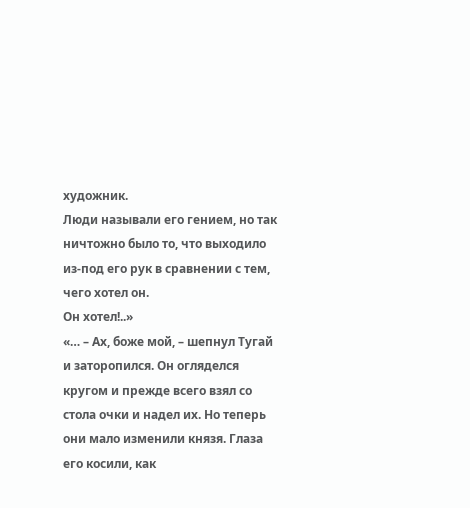художник.
Люди называли его гением, но так ничтожно было то, что выходило из-под его рук в сравнении с тем, чего хотел он.
Он хотел!..»
«… – Ах, боже мой, – шепнул Тугай и заторопился. Он огляделся кругом и прежде всего взял со стола очки и надел их. Но теперь они мало изменили князя. Глаза его косили, как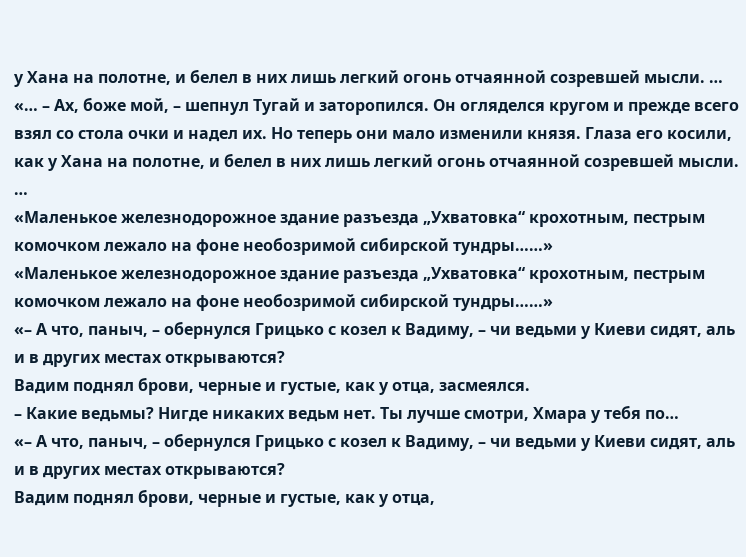у Хана на полотне, и белел в них лишь легкий огонь отчаянной созревшей мысли. …
«… – Ах, боже мой, – шепнул Тугай и заторопился. Он огляделся кругом и прежде всего взял со стола очки и надел их. Но теперь они мало изменили князя. Глаза его косили, как у Хана на полотне, и белел в них лишь легкий огонь отчаянной созревшей мысли. …
«Маленькое железнодорожное здание разъезда „Ухватовка“ крохотным, пестрым комочком лежало на фоне необозримой сибирской тундры……»
«Маленькое железнодорожное здание разъезда „Ухватовка“ крохотным, пестрым комочком лежало на фоне необозримой сибирской тундры……»
«– А что, паныч, – обернулся Грицько с козел к Вадиму, – чи ведьми у Киеви сидят, аль и в других местах открываются?
Вадим поднял брови, черные и густые, как у отца, засмеялся.
– Какие ведьмы? Нигде никаких ведьм нет. Ты лучше смотри, Хмара у тебя по…
«– А что, паныч, – обернулся Грицько с козел к Вадиму, – чи ведьми у Киеви сидят, аль и в других местах открываются?
Вадим поднял брови, черные и густые, как у отца,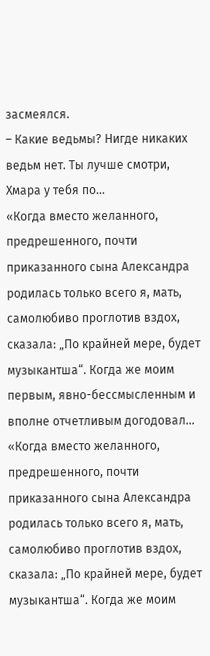засмеялся.
– Какие ведьмы? Нигде никаких ведьм нет. Ты лучше смотри, Хмара у тебя по…
«Когда вместо желанного, предрешенного, почти приказанного сына Александра родилась только всего я, мать, самолюбиво проглотив вздох, сказала: „По крайней мере, будет музыкантша“. Когда же моим первым, явно-бессмысленным и вполне отчетливым догодовал…
«Когда вместо желанного, предрешенного, почти приказанного сына Александра родилась только всего я, мать, самолюбиво проглотив вздох, сказала: „По крайней мере, будет музыкантша“. Когда же моим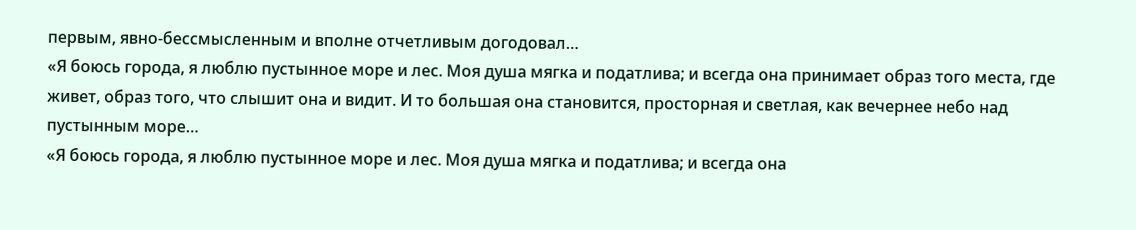первым, явно-бессмысленным и вполне отчетливым догодовал…
«Я боюсь города, я люблю пустынное море и лес. Моя душа мягка и податлива; и всегда она принимает образ того места, где живет, образ того, что слышит она и видит. И то большая она становится, просторная и светлая, как вечернее небо над пустынным море…
«Я боюсь города, я люблю пустынное море и лес. Моя душа мягка и податлива; и всегда она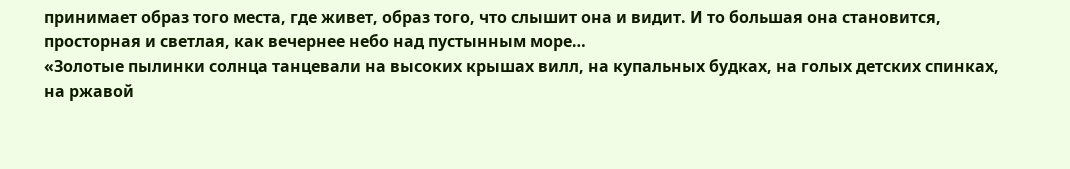принимает образ того места, где живет, образ того, что слышит она и видит. И то большая она становится, просторная и светлая, как вечернее небо над пустынным море…
«Золотые пылинки солнца танцевали на высоких крышах вилл, на купальных будках, на голых детских спинках, на ржавой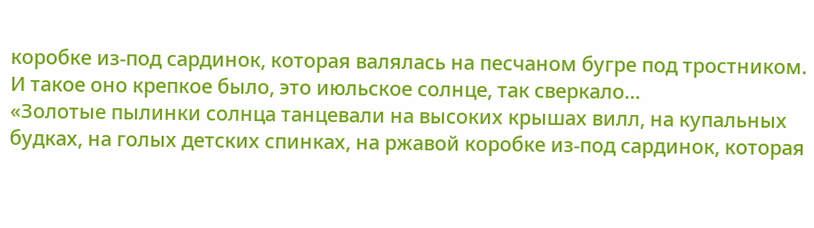коробке из-под сардинок, которая валялась на песчаном бугре под тростником. И такое оно крепкое было, это июльское солнце, так сверкало…
«Золотые пылинки солнца танцевали на высоких крышах вилл, на купальных будках, на голых детских спинках, на ржавой коробке из-под сардинок, которая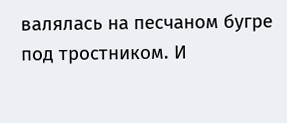валялась на песчаном бугре под тростником. И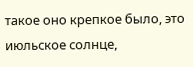такое оно крепкое было, это июльское солнце,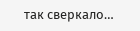так сверкало…